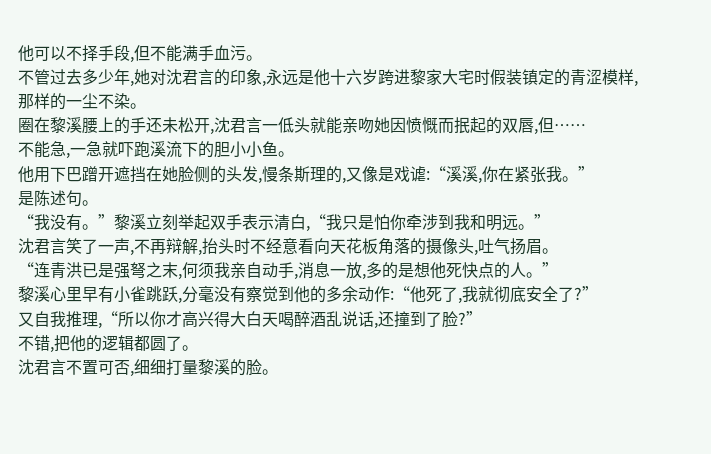他可以不择手段,但不能满手血污。
不管过去多少年,她对沈君言的印象,永远是他十六岁跨进黎家大宅时假装镇定的青涩模样,那样的一尘不染。
圈在黎溪腰上的手还未松开,沈君言一低头就能亲吻她因愤慨而抿起的双唇,但……
不能急,一急就吓跑溪流下的胆小小鱼。
他用下巴蹭开遮挡在她脸侧的头发,慢条斯理的,又像是戏谑:“溪溪,你在紧张我。”
是陈述句。
“我没有。”黎溪立刻举起双手表示清白,“我只是怕你牵涉到我和明远。”
沈君言笑了一声,不再辩解,抬头时不经意看向天花板角落的摄像头,吐气扬眉。
“连青洪已是强弩之末,何须我亲自动手,消息一放,多的是想他死快点的人。”
黎溪心里早有小雀跳跃,分毫没有察觉到他的多余动作:“他死了,我就彻底安全了?”
又自我推理,“所以你才高兴得大白天喝醉酒乱说话,还撞到了脸?”
不错,把他的逻辑都圆了。
沈君言不置可否,细细打量黎溪的脸。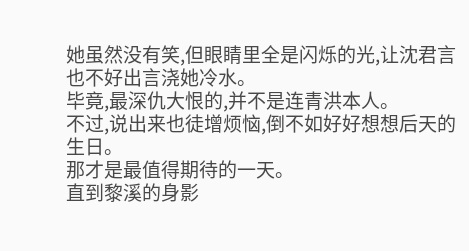她虽然没有笑,但眼睛里全是闪烁的光,让沈君言也不好出言浇她冷水。
毕竟,最深仇大恨的,并不是连青洪本人。
不过,说出来也徒增烦恼,倒不如好好想想后天的生日。
那才是最值得期待的一天。
直到黎溪的身影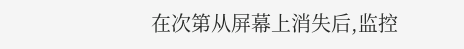在次第从屏幕上消失后,监控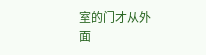室的门才从外面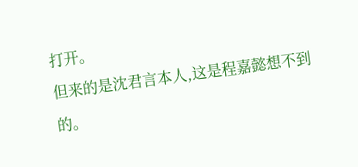打开。
但来的是沈君言本人,这是程嘉懿想不到的。